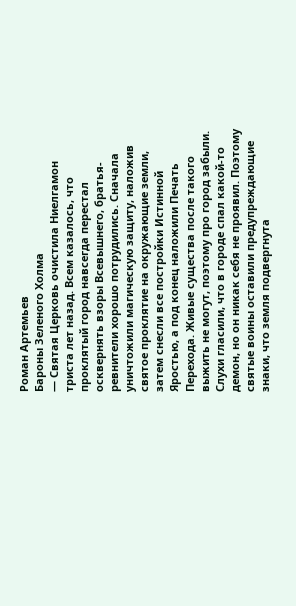Роман Артемьев
Бароны Зеленого Холма
— Святая Церковь очистила Ниелгамон триста лет назад. Всем казалось, что проклятый город навсегда перестал осквернять взоры Всевышнего, братья-ревнители хорошо потрудились. Сначала уничтожили магическую защиту, наложив святое проклятие на окружающие земли, затем снесли все постройки Истинной Яростью, а под конец наложили Печать Перехода. Живые существа после такого выжить не могут, поэтому про город забыли. Слухи гласили, что в городе спал какой-то демон, но он никак себя не проявил. Поэтому святые воины оставили предупреждающие знаки, что земля подвергнута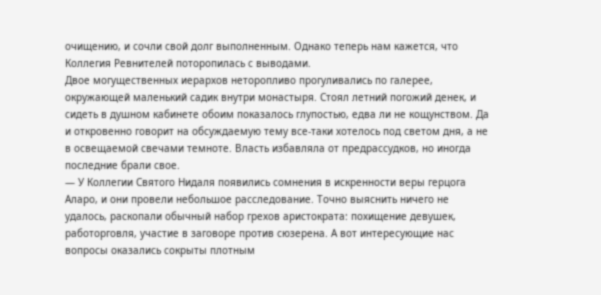очищению, и сочли свой долг выполненным. Однако теперь нам кажется, что Коллегия Ревнителей поторопилась с выводами.
Двое могущественных иерархов неторопливо прогуливались по галерее, окружающей маленький садик внутри монастыря. Стоял летний погожий денек, и сидеть в душном кабинете обоим показалось глупостью, едва ли не кощунством. Да и откровенно говорит на обсуждаемую тему все-таки хотелось под светом дня, а не в освещаемой свечами темноте. Власть избавляла от предрассудков, но иногда последние брали свое.
— У Коллегии Святого Нидаля появились сомнения в искренности веры герцога Аларо, и они провели небольшое расследование. Точно выяснить ничего не удалось, раскопали обычный набор грехов аристократа: похищение девушек, работорговля, участие в заговоре против сюзерена. А вот интересующие нас вопросы оказались сокрыты плотным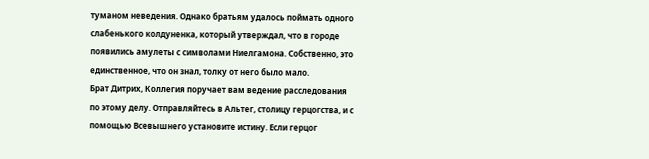туманом неведения. Однако братьям удалось поймать одного слабенького колдуненка, который утверждал, что в городе появились амулеты с символами Ниелгамона. Собственно, это единственное, что он знал, толку от него было мало.
Брат Дитрих, Коллегия поручает вам ведение расследования по этому делу. Отправляйтесь в Альтег, столицу герцогства, и с помощью Всевышнего установите истину. Если герцог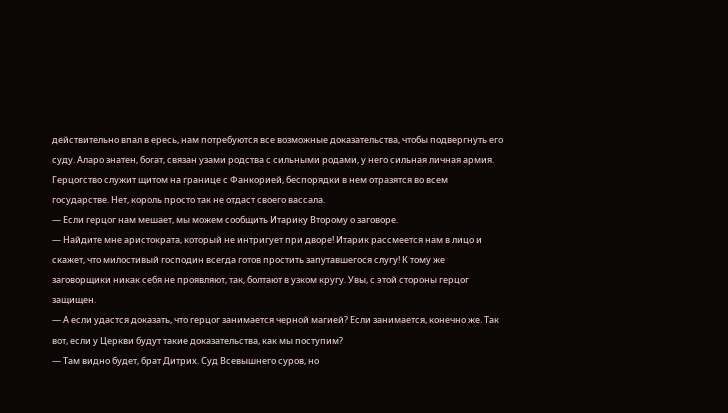действительно впал в ересь, нам потребуются все возможные доказательства, чтобы подвергнуть его суду. Аларо знатен, богат, связан узами родства с сильными родами, у него сильная личная армия. Герцогство служит щитом на границе с Фанкорией, беспорядки в нем отразятся во всем государстве. Нет, король просто так не отдаст своего вассала.
— Если герцог нам мешает, мы можем сообщить Итарику Второму о заговоре.
— Найдите мне аристократа, который не интригует при дворе! Итарик рассмеется нам в лицо и скажет, что милостивый господин всегда готов простить запутавшегося слугу! К тому же заговорщики никак себя не проявляют, так, болтают в узком кругу. Увы, с этой стороны герцог защищен.
— А если удастся доказать, что герцог занимается черной магией? Если занимается, конечно же. Так вот, если у Церкви будут такие доказательства, как мы поступим?
— Там видно будет, брат Дитрих. Суд Всевышнего суров, но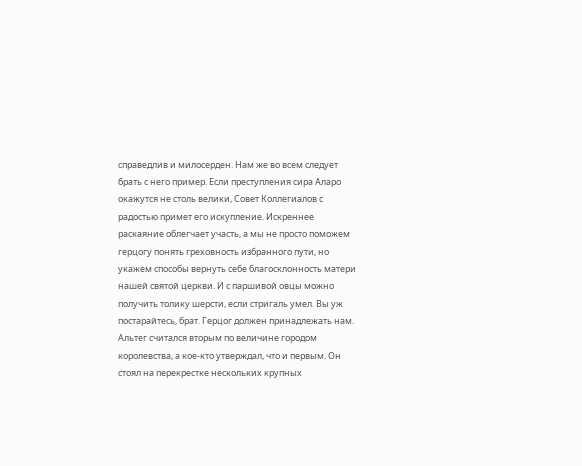справедлив и милосерден. Нам же во всем следует брать с него пример. Если преступления сира Аларо окажутся не столь велики, Совет Коллегиалов с радостью примет его искупление. Искреннее раскаяние облегчает участь, а мы не просто поможем герцогу понять греховность избранного пути, но укажем способы вернуть себе благосклонность матери нашей святой церкви. И с паршивой овцы можно получить толику шерсти, если стригаль умел. Вы уж постарайтесь, брат. Герцог должен принадлежать нам.
Альтег считался вторым по величине городом королевства, а кое-кто утверждал, что и первым. Он стоял на перекрестке нескольких крупных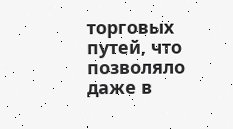торговых путей, что позволяло даже в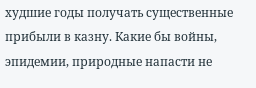худшие годы получать существенные прибыли в казну. Какие бы войны, эпидемии, природные напасти не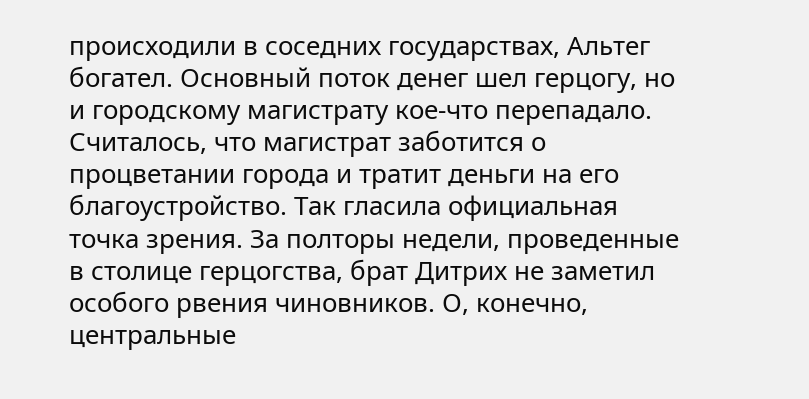происходили в соседних государствах, Альтег богател. Основный поток денег шел герцогу, но и городскому магистрату кое-что перепадало.
Считалось, что магистрат заботится о процветании города и тратит деньги на его благоустройство. Так гласила официальная точка зрения. За полторы недели, проведенные в столице герцогства, брат Дитрих не заметил особого рвения чиновников. О, конечно, центральные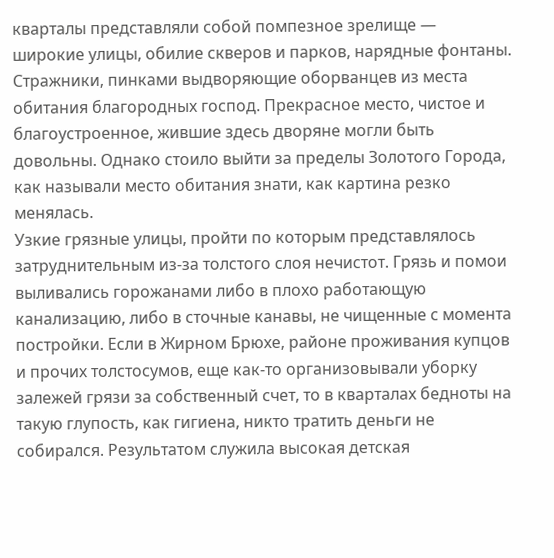кварталы представляли собой помпезное зрелище — широкие улицы, обилие скверов и парков, нарядные фонтаны. Стражники, пинками выдворяющие оборванцев из места обитания благородных господ. Прекрасное место, чистое и благоустроенное, жившие здесь дворяне могли быть довольны. Однако стоило выйти за пределы Золотого Города, как называли место обитания знати, как картина резко менялась.
Узкие грязные улицы, пройти по которым представлялось затруднительным из-за толстого слоя нечистот. Грязь и помои выливались горожанами либо в плохо работающую канализацию, либо в сточные канавы, не чищенные с момента постройки. Если в Жирном Брюхе, районе проживания купцов и прочих толстосумов, еще как-то организовывали уборку залежей грязи за собственный счет, то в кварталах бедноты на такую глупость, как гигиена, никто тратить деньги не собирался. Результатом служила высокая детская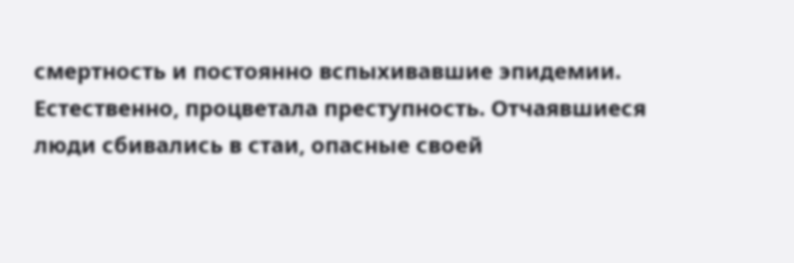смертность и постоянно вспыхивавшие эпидемии.
Естественно, процветала преступность. Отчаявшиеся люди сбивались в стаи, опасные своей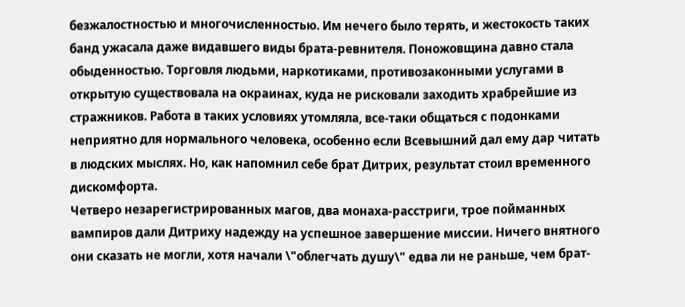безжалостностью и многочисленностью. Им нечего было терять, и жестокость таких банд ужасала даже видавшего виды брата-ревнителя. Поножовщина давно стала обыденностью. Торговля людьми, наркотиками, противозаконными услугами в открытую существовала на окраинах, куда не рисковали заходить храбрейшие из стражников. Работа в таких условиях утомляла, все-таки общаться с подонками неприятно для нормального человека, особенно если Всевышний дал ему дар читать в людских мыслях. Но, как напомнил себе брат Дитрих, результат стоил временного дискомфорта.
Четверо незарегистрированных магов, два монаха-расстриги, трое пойманных вампиров дали Дитриху надежду на успешное завершение миссии. Ничего внятного они сказать не могли, хотя начали \"облегчать душу\" едва ли не раньше, чем брат-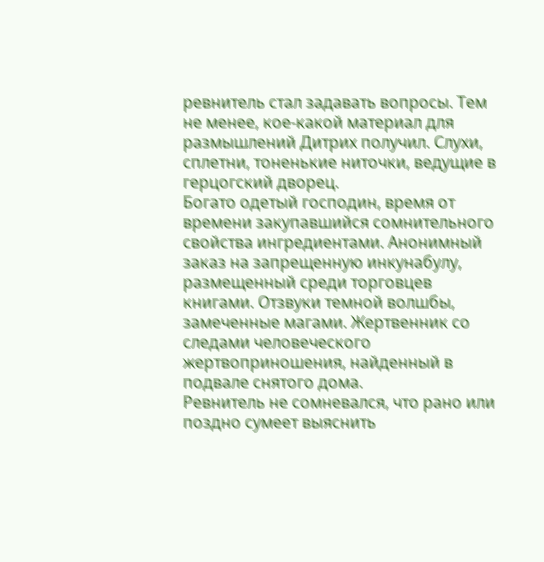ревнитель стал задавать вопросы. Тем не менее, кое-какой материал для размышлений Дитрих получил. Слухи, сплетни, тоненькие ниточки, ведущие в герцогский дворец.
Богато одетый господин, время от времени закупавшийся сомнительного свойства ингредиентами. Анонимный заказ на запрещенную инкунабулу, размещенный среди торговцев книгами. Отзвуки темной волшбы, замеченные магами. Жертвенник со следами человеческого жертвоприношения, найденный в подвале снятого дома.
Ревнитель не сомневался, что рано или поздно сумеет выяснить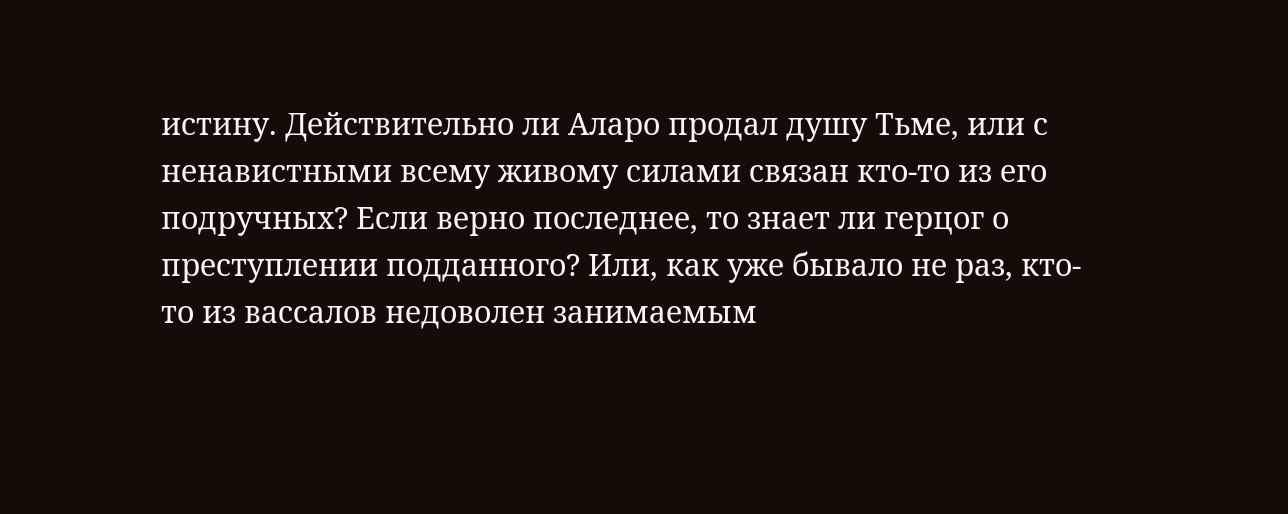истину. Действительно ли Аларо продал душу Тьме, или с ненавистными всему живому силами связан кто-то из его подручных? Если верно последнее, то знает ли герцог о преступлении подданного? Или, как уже бывало не раз, кто-то из вассалов недоволен занимаемым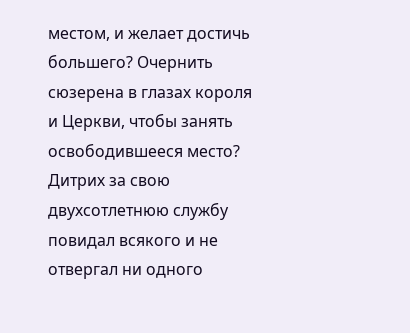местом, и желает достичь большего? Очернить сюзерена в глазах короля и Церкви, чтобы занять освободившееся место? Дитрих за свою двухсотлетнюю службу повидал всякого и не отвергал ни одного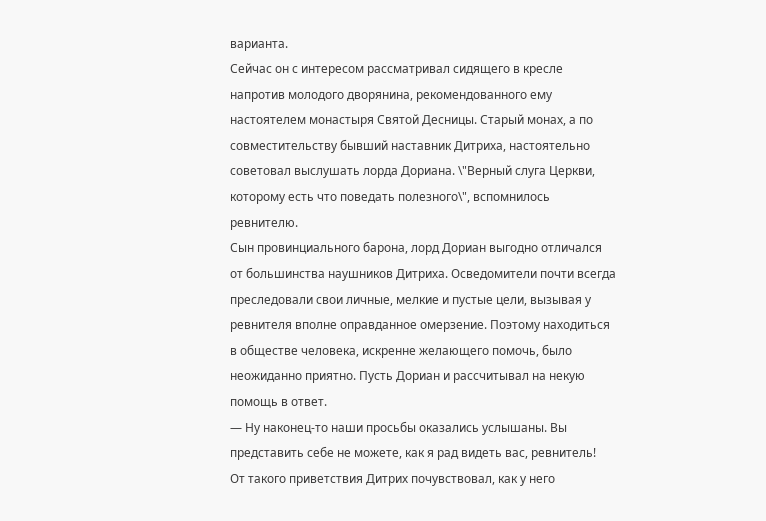варианта.
Сейчас он с интересом рассматривал сидящего в кресле напротив молодого дворянина, рекомендованного ему настоятелем монастыря Святой Десницы. Старый монах, а по совместительству бывший наставник Дитриха, настоятельно советовал выслушать лорда Дориана. \"Верный слуга Церкви, которому есть что поведать полезного\", вспомнилось ревнителю.
Сын провинциального барона, лорд Дориан выгодно отличался от большинства наушников Дитриха. Осведомители почти всегда преследовали свои личные, мелкие и пустые цели, вызывая у ревнителя вполне оправданное омерзение. Поэтому находиться в обществе человека, искренне желающего помочь, было неожиданно приятно. Пусть Дориан и рассчитывал на некую помощь в ответ.
— Ну наконец-то наши просьбы оказались услышаны. Вы представить себе не можете, как я рад видеть вас, ревнитель!
От такого приветствия Дитрих почувствовал, как у него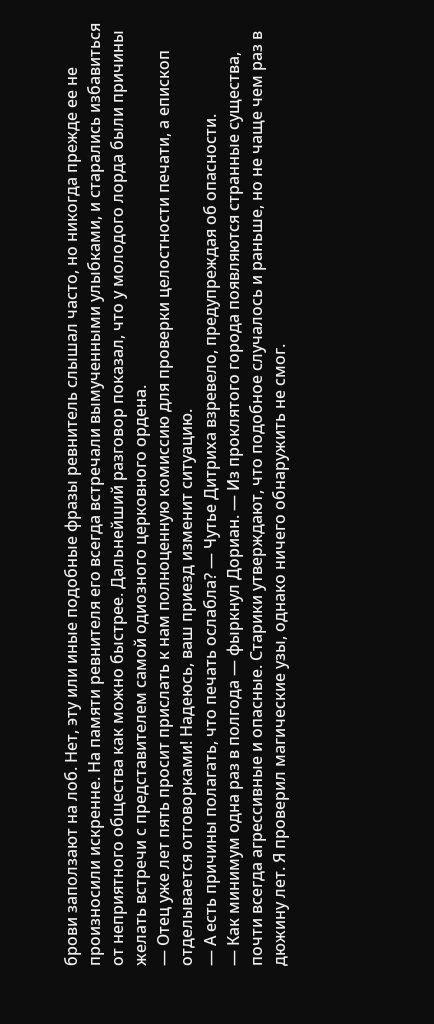брови заползают на лоб. Нет, эту или иные подобные фразы ревнитель слышал часто, но никогда прежде ее не произносили искренне. На памяти ревнителя его всегда встречали вымученными улыбками, и старались избавиться от неприятного общества как можно быстрее. Дальнейший разговор показал, что у молодого лорда были причины желать встречи с представителем самой одиозного церковного ордена.
— Отец уже лет пять просит прислать к нам полноценную комиссию для проверки целостности печати, а епископ отделывается отговорками! Надеюсь, ваш приезд изменит ситуацию.
— А есть причины полагать, что печать ослабла? — Чутье Дитриха взревело, предупреждая об опасности.
— Как минимум одна раз в полгода — фыркнул Дориан. — Из проклятого города появляются странные существа, почти всегда агрессивные и опасные. Старики утверждают, что подобное случалось и раньше, но не чаще чем раз в дюжину лет. Я проверил магические узы, однако ничего обнаружить не смог.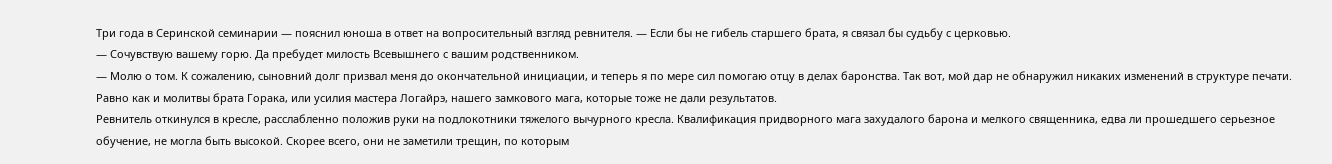Три года в Серинской семинарии — пояснил юноша в ответ на вопросительный взгляд ревнителя. — Если бы не гибель старшего брата, я связал бы судьбу с церковью.
— Сочувствую вашему горю. Да пребудет милость Всевышнего с вашим родственником.
— Молю о том. К сожалению, сыновний долг призвал меня до окончательной инициации, и теперь я по мере сил помогаю отцу в делах баронства. Так вот, мой дар не обнаружил никаких изменений в структуре печати. Равно как и молитвы брата Горака, или усилия мастера Логайрэ, нашего замкового мага, которые тоже не дали результатов.
Ревнитель откинулся в кресле, расслабленно положив руки на подлокотники тяжелого вычурного кресла. Квалификация придворного мага захудалого барона и мелкого священника, едва ли прошедшего серьезное обучение, не могла быть высокой. Скорее всего, они не заметили трещин, по которым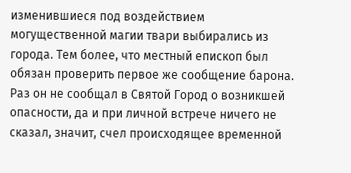изменившиеся под воздействием могущественной магии твари выбирались из города. Тем более, что местный епископ был обязан проверить первое же сообщение барона. Раз он не сообщал в Святой Город о возникшей опасности, да и при личной встрече ничего не сказал, значит, счел происходящее временной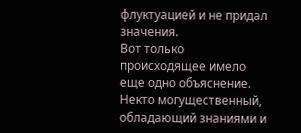флуктуацией и не придал значения.
Вот только происходящее имело еще одно объяснение. Некто могущественный, обладающий знаниями и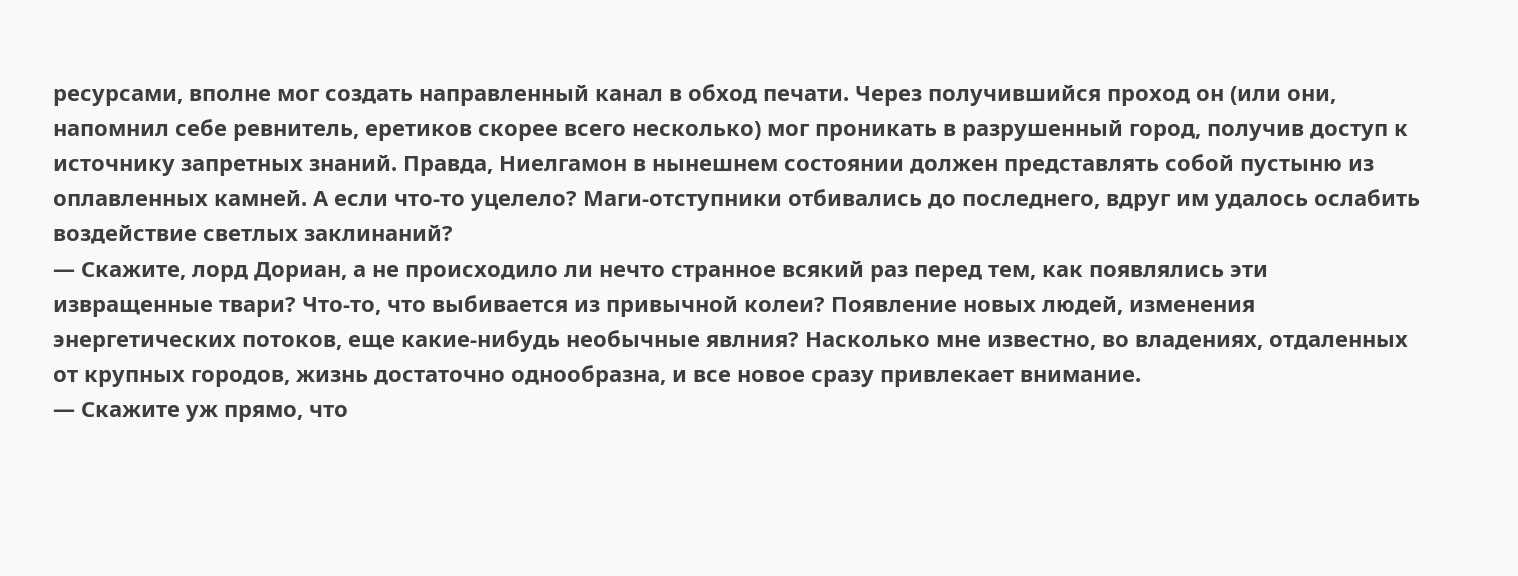ресурсами, вполне мог создать направленный канал в обход печати. Через получившийся проход он (или они, напомнил себе ревнитель, еретиков скорее всего несколько) мог проникать в разрушенный город, получив доступ к источнику запретных знаний. Правда, Ниелгамон в нынешнем состоянии должен представлять собой пустыню из оплавленных камней. А если что-то уцелело? Маги-отступники отбивались до последнего, вдруг им удалось ослабить воздействие светлых заклинаний?
— Скажите, лорд Дориан, а не происходило ли нечто странное всякий раз перед тем, как появлялись эти извращенные твари? Что-то, что выбивается из привычной колеи? Появление новых людей, изменения энергетических потоков, еще какие-нибудь необычные явлния? Насколько мне известно, во владениях, отдаленных от крупных городов, жизнь достаточно однообразна, и все новое сразу привлекает внимание.
— Скажите уж прямо, что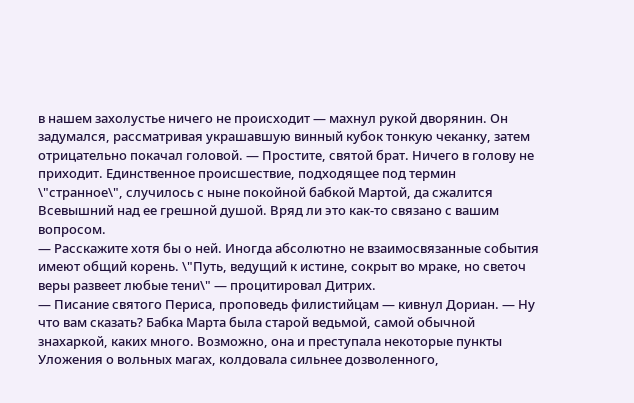в нашем захолустье ничего не происходит — махнул рукой дворянин. Он задумался, рассматривая украшавшую винный кубок тонкую чеканку, затем отрицательно покачал головой. — Простите, святой брат. Ничего в голову не приходит. Единственное происшествие, подходящее под термин \"странное\", случилось с ныне покойной бабкой Мартой, да сжалится Всевышний над ее грешной душой. Вряд ли это как-то связано с вашим вопросом.
— Расскажите хотя бы о ней. Иногда абсолютно не взаимосвязанные события имеют общий корень. \"Путь, ведущий к истине, сокрыт во мраке, но светоч веры развеет любые тени\" — процитировал Дитрих.
— Писание святого Периса, проповедь филистийцам — кивнул Дориан. — Ну что вам сказать? Бабка Марта была старой ведьмой, самой обычной знахаркой, каких много. Возможно, она и преступала некоторые пункты Уложения о вольных магах, колдовала сильнее дозволенного,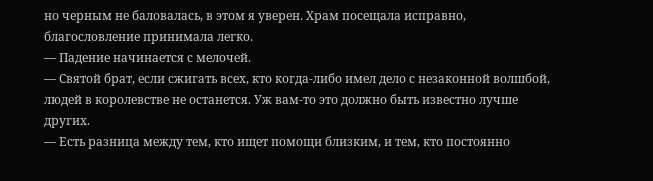но черным не баловалась, в этом я уверен. Храм посещала исправно, благословление принимала легко.
— Падение начинается с мелочей.
— Святой брат, если сжигать всех, кто когда-либо имел дело с незаконной волшбой, людей в королевстве не останется. Уж вам-то это должно быть известно лучше других.
— Есть разница между тем, кто ищет помощи близким, и тем, кто постоянно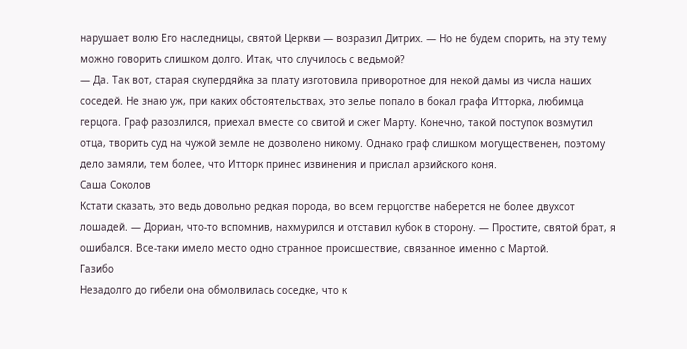нарушает волю Его наследницы, святой Церкви — возразил Дитрих. — Но не будем спорить, на эту тему можно говорить слишком долго. Итак, что случилось с ведьмой?
— Да. Так вот, старая скупердяйка за плату изготовила приворотное для некой дамы из числа наших соседей. Не знаю уж, при каких обстоятельствах, это зелье попало в бокал графа Итторка, любимца герцога. Граф разозлился, приехал вместе со свитой и сжег Марту. Конечно, такой поступок возмутил отца, творить суд на чужой земле не дозволено никому. Однако граф слишком могущественен, поэтому дело замяли, тем более, что Итторк принес извинения и прислал арзийского коня.
Саша Соколов
Кстати сказать, это ведь довольно редкая порода, во всем герцогстве наберется не более двухсот лошадей. — Дориан, что-то вспомнив, нахмурился и отставил кубок в сторону. — Простите, святой брат, я ошибался. Все-таки имело место одно странное происшествие, связанное именно с Мартой.
Газибо
Незадолго до гибели она обмолвилась соседке, что к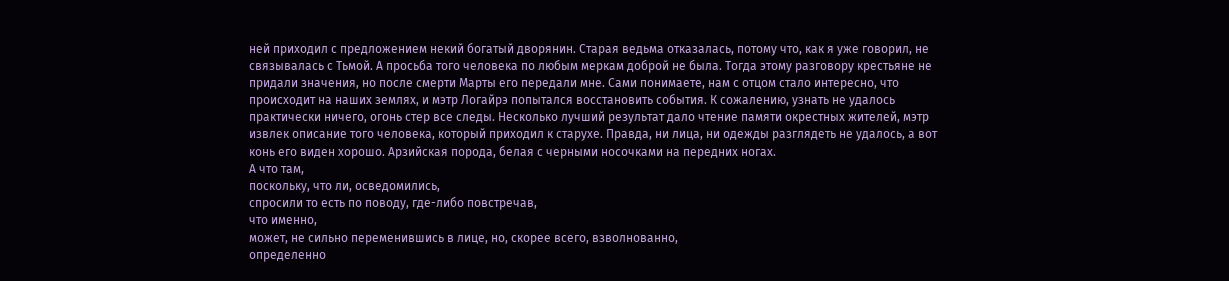ней приходил с предложением некий богатый дворянин. Старая ведьма отказалась, потому что, как я уже говорил, не связывалась с Тьмой. А просьба того человека по любым меркам доброй не была. Тогда этому разговору крестьяне не придали значения, но после смерти Марты его передали мне. Сами понимаете, нам с отцом стало интересно, что происходит на наших землях, и мэтр Логайрэ попытался восстановить события. К сожалению, узнать не удалось практически ничего, огонь стер все следы. Несколько лучший результат дало чтение памяти окрестных жителей, мэтр извлек описание того человека, который приходил к старухе. Правда, ни лица, ни одежды разглядеть не удалось, а вот конь его виден хорошо. Арзийская порода, белая с черными носочками на передних ногах.
А что там,
поскольку, что ли, осведомились,
спросили то есть по поводу, где-либо повстречав,
что именно,
может, не сильно переменившись в лице, но, скорее всего, взволнованно,
определенно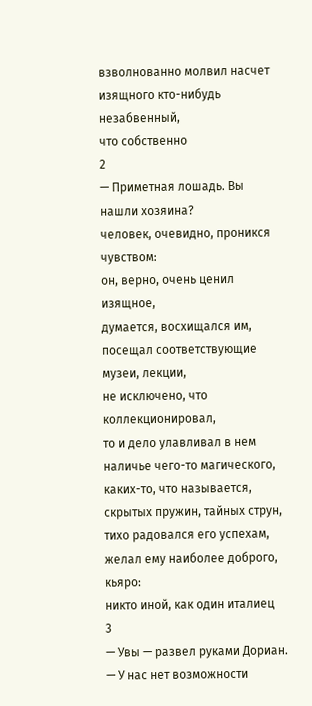взволнованно молвил насчет изящного кто-нибудь незабвенный,
что собственно
2
— Приметная лошадь. Вы нашли хозяина?
человек, очевидно, проникся чувством:
он, верно, очень ценил изящное,
думается, восхищался им, посещал соответствующие музеи, лекции,
не исключено, что коллекционировал,
то и дело улавливал в нем наличье чего-то магического,
каких-то, что называется, скрытых пружин, тайных струн,
тихо радовался его успехам,
желал ему наиболее доброго,
кьяро:
никто иной, как один италиец
3
— Увы — развел руками Дориан. — У нас нет возможности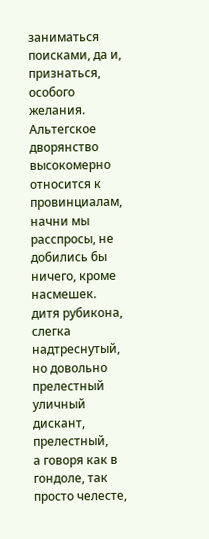заниматься поисками, да и, признаться, особого желания. Альтегское дворянство высокомерно относится к провинциалам, начни мы расспросы, не добились бы ничего, кроме насмешек.
дитя рубикона,
слегка надтреснутый, но довольно прелестный уличный дискант,
прелестный,
а говоря как в гондоле, так просто челесте,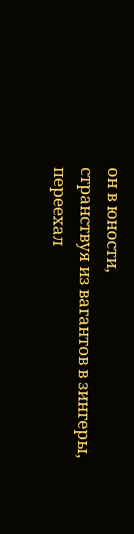он в юности,
странствуя из вагантов в зингеры, переехал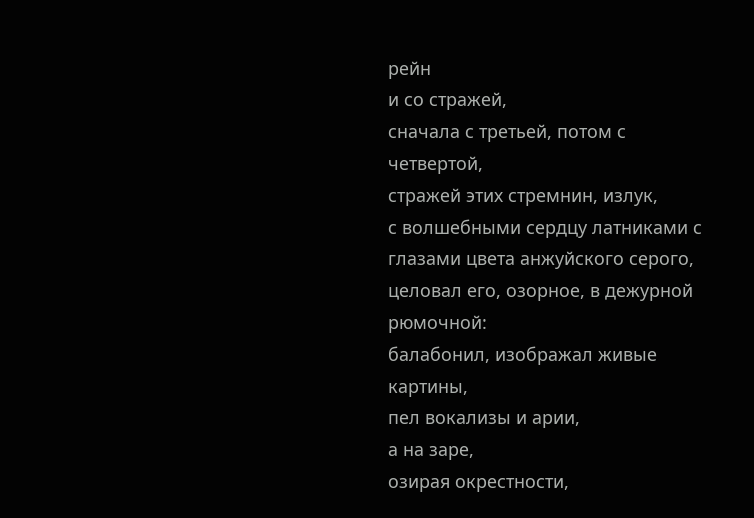рейн
и со стражей,
сначала с третьей, потом с четвертой,
стражей этих стремнин, излук,
с волшебными сердцу латниками с глазами цвета анжуйского серого,
целовал его, озорное, в дежурной рюмочной:
балабонил, изображал живые картины,
пел вокализы и арии,
а на заре,
озирая окрестности,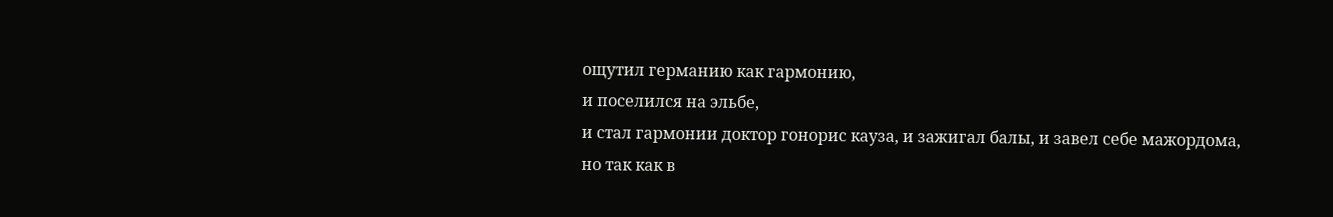ощутил германию как гармонию,
и поселился на эльбе,
и стал гармонии доктор гонорис кауза, и зажигал балы, и завел себе мажордома,
но так как в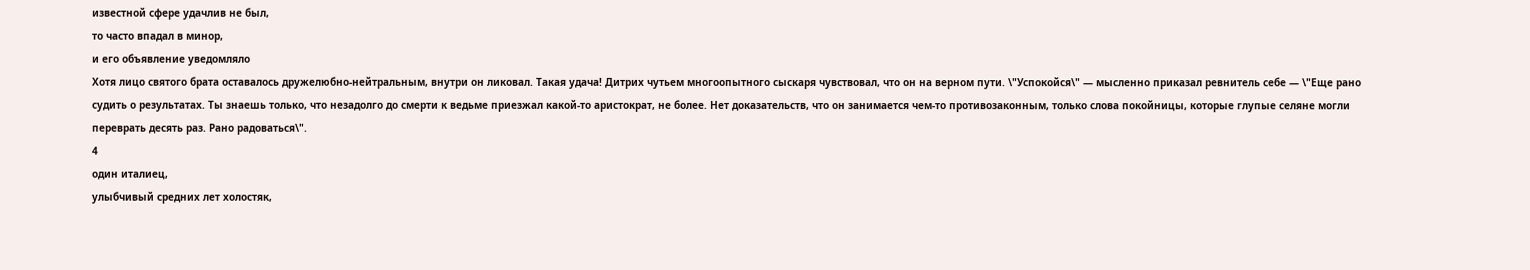известной сфере удачлив не был,
то часто впадал в минор,
и его объявление уведомляло
Хотя лицо святого брата оставалось дружелюбно-нейтральным, внутри он ликовал. Такая удача! Дитрих чутьем многоопытного сыскаря чувствовал, что он на верном пути. \"Успокойся\" — мысленно приказал ревнитель себе — \"Еще рано судить о результатах. Ты знаешь только, что незадолго до смерти к ведьме приезжал какой-то аристократ, не более. Нет доказательств, что он занимается чем-то противозаконным, только слова покойницы, которые глупые селяне могли переврать десять раз. Рано радоваться\".
4
один италиец,
улыбчивый средних лет холостяк,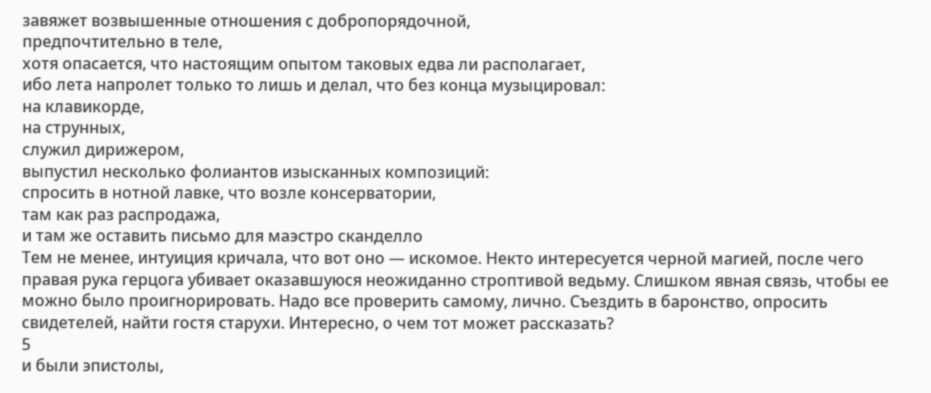завяжет возвышенные отношения с добропорядочной,
предпочтительно в теле,
хотя опасается, что настоящим опытом таковых едва ли располагает,
ибо лета напролет только то лишь и делал, что без конца музыцировал:
на клавикорде,
на струнных,
служил дирижером,
выпустил несколько фолиантов изысканных композиций:
спросить в нотной лавке, что возле консерватории,
там как раз распродажа,
и там же оставить письмо для маэстро сканделло
Тем не менее, интуиция кричала, что вот оно — искомое. Некто интересуется черной магией, после чего правая рука герцога убивает оказавшуюся неожиданно строптивой ведьму. Слишком явная связь, чтобы ее можно было проигнорировать. Надо все проверить самому, лично. Съездить в баронство, опросить свидетелей, найти гостя старухи. Интересно, о чем тот может рассказать?
5
и были эпистолы,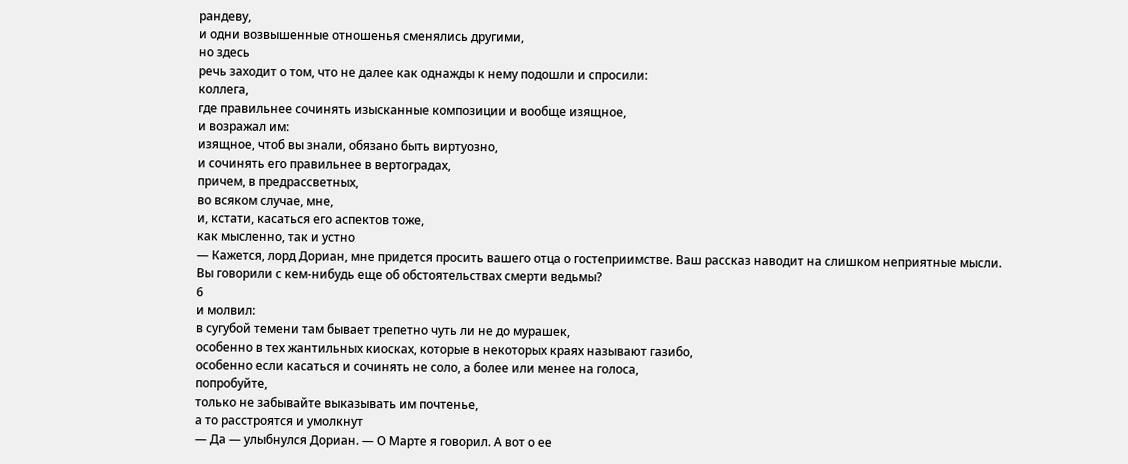рандеву,
и одни возвышенные отношенья сменялись другими,
но здесь
речь заходит о том, что не далее как однажды к нему подошли и спросили:
коллега,
где правильнее сочинять изысканные композиции и вообще изящное,
и возражал им:
изящное, чтоб вы знали, обязано быть виртуозно,
и сочинять его правильнее в вертоградах,
причем, в предрассветных,
во всяком случае, мне,
и, кстати, касаться его аспектов тоже,
как мысленно, так и устно
— Кажется, лорд Дориан, мне придется просить вашего отца о гостеприимстве. Ваш рассказ наводит на слишком неприятные мысли. Вы говорили с кем-нибудь еще об обстоятельствах смерти ведьмы?
6
и молвил:
в сугубой темени там бывает трепетно чуть ли не до мурашек,
особенно в тех жантильных киосках, которые в некоторых краях называют газибо,
особенно если касаться и сочинять не соло, а более или менее на голоса,
попробуйте,
только не забывайте выказывать им почтенье,
а то расстроятся и умолкнут
— Да — улыбнулся Дориан. — О Марте я говорил. А вот о ее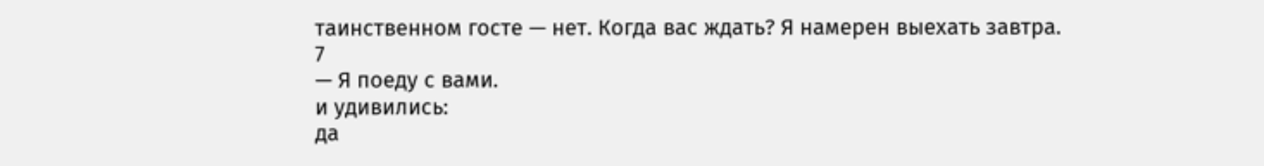таинственном госте — нет. Когда вас ждать? Я намерен выехать завтра.
7
— Я поеду с вами.
и удивились:
да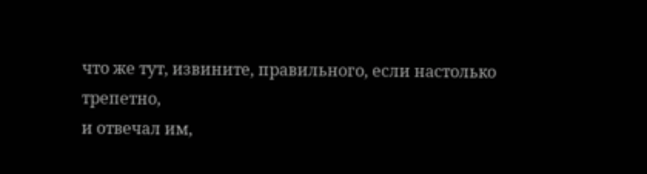что же тут, извините, правильного, если настолько трепетно,
и отвечал им,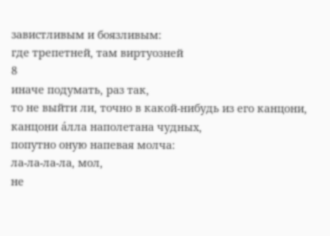завистливым и боязливым:
где трепетней, там виртуозней
8
иначе подумать, раз так,
то не выйти ли, точно в какой-нибудь из его канцони,
канцони áлла наполетана чудных,
попутно оную напевая молча:
ла-ла-ла-ла, мол,
не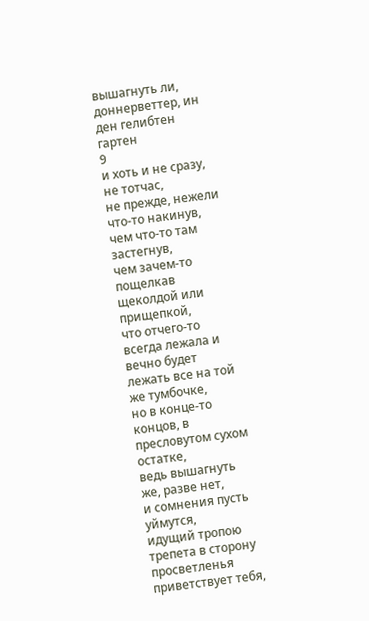вышагнуть ли, доннерветтер, ин ден гелибтен гартен
9
и хоть и не сразу, не тотчас,
не прежде, нежели что-то накинув, чем что-то там застегнув,
чем зачем-то пощелкав щеколдой или прищепкой,
что отчего-то всегда лежала и вечно будет лежать все на той же тумбочке,
но в конце-то концов, в пресловутом сухом остатке,
ведь вышагнуть же, разве нет,
и сомнения пусть уймутся,
идущий тропою трепета в сторону просветленья приветствует тебя,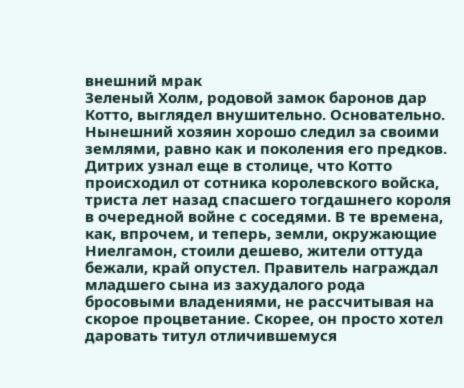внешний мрак
Зеленый Холм, родовой замок баронов дар Котто, выглядел внушительно. Основательно. Нынешний хозяин хорошо следил за своими землями, равно как и поколения его предков. Дитрих узнал еще в столице, что Котто происходил от сотника королевского войска, триста лет назад спасшего тогдашнего короля в очередной войне с соседями. В те времена, как, впрочем, и теперь, земли, окружающие Ниелгамон, стоили дешево, жители оттуда бежали, край опустел. Правитель награждал младшего сына из захудалого рода бросовыми владениями, не рассчитывая на скорое процветание. Скорее, он просто хотел даровать титул отличившемуся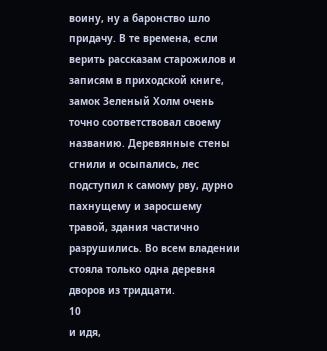воину, ну а баронство шло придачу. В те времена, если верить рассказам старожилов и записям в приходской книге, замок Зеленый Холм очень точно соответствовал своему названию. Деревянные стены сгнили и осыпались, лес подступил к самому рву, дурно пахнущему и заросшему травой, здания частично разрушились. Во всем владении стояла только одна деревня дворов из тридцати.
10
и идя,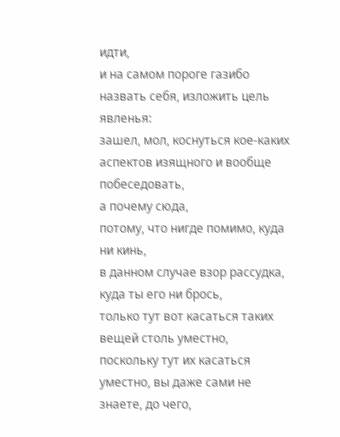идти,
и на самом пороге газибо назвать себя, изложить цель явленья:
зашел, мол, коснуться кое-каких аспектов изящного и вообще побеседовать,
а почему сюда,
потому, что нигде помимо, куда ни кинь,
в данном случае взор рассудка, куда ты его ни брось,
только тут вот касаться таких вещей столь уместно,
поскольку тут их касаться уместно, вы даже сами не знаете, до чего,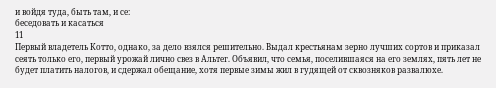и войдя туда, быть там, и се:
беседовать и касаться
11
Первый владетель Котто, однако, за дело взялся решительно. Выдал крестьянам зерно лучших сортов и приказал сеять только его, первый урожай лично свез в Альтег. Объявил, что семья, поселившаяся на его землях, пять лет не будет платить налогов, и сдержал обещание, хотя первые зимы жил в гудящей от сквозняков развалюхе.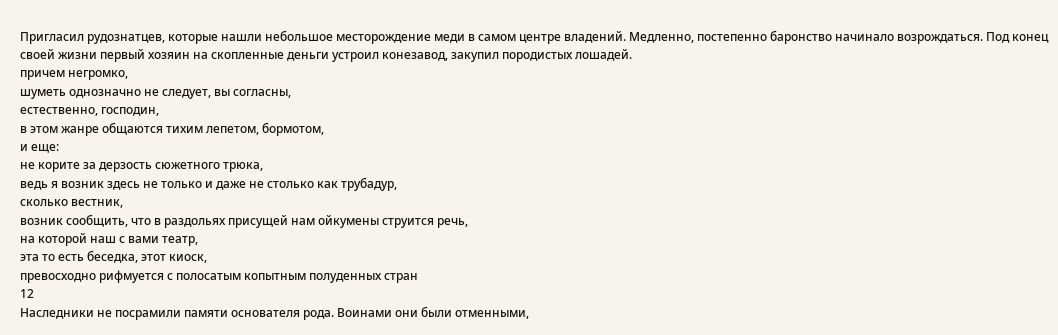Пригласил рудознатцев, которые нашли небольшое месторождение меди в самом центре владений. Медленно, постепенно баронство начинало возрождаться. Под конец своей жизни первый хозяин на скопленные деньги устроил конезавод, закупил породистых лошадей.
причем негромко,
шуметь однозначно не следует, вы согласны,
естественно, господин,
в этом жанре общаются тихим лепетом, бормотом,
и еще:
не корите за дерзость сюжетного трюка,
ведь я возник здесь не только и даже не столько как трубадур,
сколько вестник,
возник сообщить, что в раздольях присущей нам ойкумены струится речь,
на которой наш с вами театр,
эта то есть беседка, этот киоск,
превосходно рифмуется с полосатым копытным полуденных стран
12
Наследники не посрамили памяти основателя рода. Воинами они были отменными,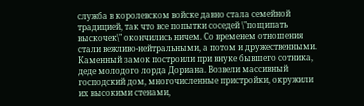служба в королевском войске давно стала семейной традицией, так что все попытки соседей \"пощипать выскочек\" окончились ничем. Со временем отношения стали вежливо-нейтральными, а потом и дружественными. Каменный замок построили при внуке бывшего сотника, деде молодого лорда Дориана. Возвели массивный господский дом, многочисленные пристройки, окружили их высокими стенами,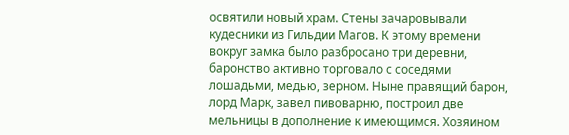освятили новый храм. Стены зачаровывали кудесники из Гильдии Магов. К этому времени вокруг замка было разбросано три деревни, баронство активно торговало с соседями лошадьми, медью, зерном. Ныне правящий барон, лорд Марк, завел пивоварню, построил две мельницы в дополнение к имеющимся. Хозяином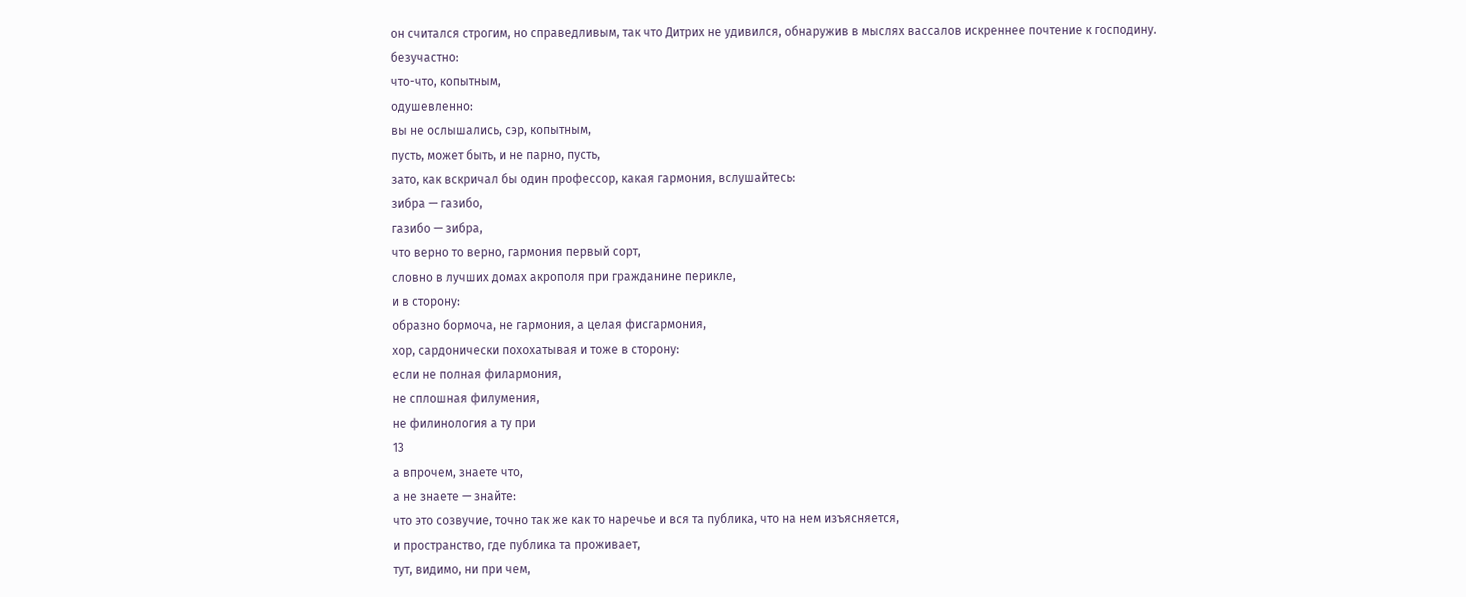он считался строгим, но справедливым, так что Дитрих не удивился, обнаружив в мыслях вассалов искреннее почтение к господину.
безучастно:
что-что, копытным,
одушевленно:
вы не ослышались, сэр, копытным,
пусть, может быть, и не парно, пусть,
зато, как вскричал бы один профессор, какая гармония, вслушайтесь:
зибра — газибо,
газибо — зибра,
что верно то верно, гармония первый сорт,
словно в лучших домах акрополя при гражданине перикле,
и в сторону:
образно бормоча, не гармония, а целая фисгармония,
хор, сардонически похохатывая и тоже в сторону:
если не полная филармония,
не сплошная филумения,
не филинология а ту при
13
а впрочем, знаете что,
а не знаете — знайте:
что это созвучие, точно так же как то наречье и вся та публика, что на нем изъясняется,
и пространство, где публика та проживает,
тут, видимо, ни при чем,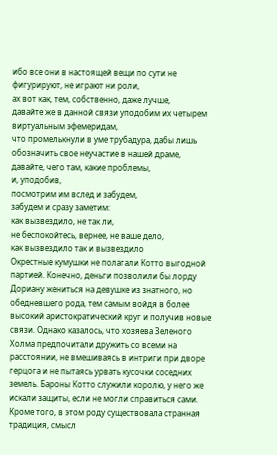ибо все они в настоящей вещи по сути не фигурируют, не играют ни роли,
ах вот как, тем, собственно, даже лучше,
давайте же в данной связи уподобим их четырем виртуальным эфемеридам,
что промелькнули в уме трубадура, дабы лишь обозначить свое неучастие в нашей драме,
давайте, чего там, какие проблемы,
и, уподобив,
посмотрим им вслед и забудем,
забудем и сразу заметим:
как вызвездило, не так ли,
не беспокойтесь, вернее, не ваше дело,
как вызвездило так и вызвездило
Окрестные кумушки не полагали Котто выгодной партией. Конечно, деньги позволили бы лорду Дориану жениться на девушке из знатного, но обедневшего рода, тем самым войдя в более высокий аристократический круг и получив новые связи. Однако казалось, что хозяева Зеленого Холма предпочитали дружить со всеми на расстоянии, не вмешиваясь в интриги при дворе герцога и не пытаясь урвать кусочки соседних земель. Бароны Котто служили королю, у него же искали защиты, если не могли справиться сами. Кроме того, в этом роду существовала странная традиция, смысл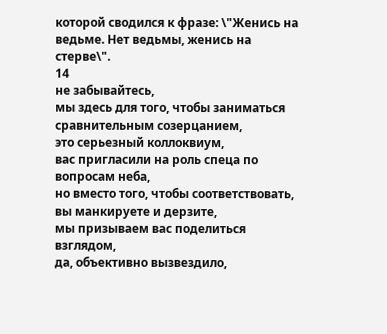которой сводился к фразе: \"Женись на ведьме. Нет ведьмы, женись на стерве\".
14
не забывайтесь,
мы здесь для того, чтобы заниматься сравнительным созерцанием,
это серьезный коллоквиум,
вас пригласили на роль спеца по вопросам неба,
но вместо того, чтобы соответствовать, вы манкируете и дерзите,
мы призываем вас поделиться взглядом,
да, объективно вызвездило,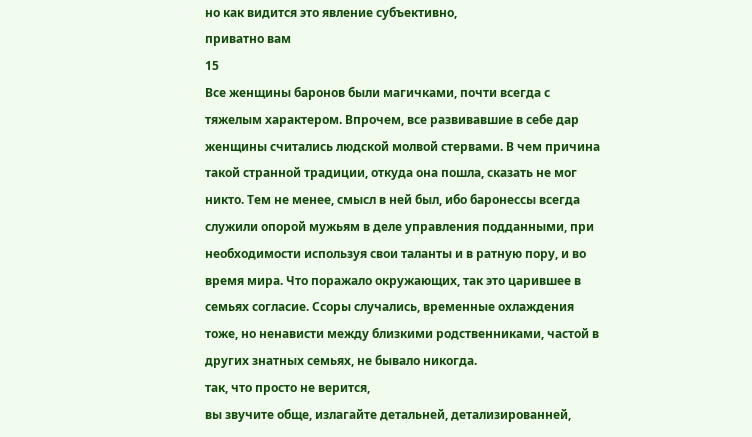но как видится это явление субъективно,
приватно вам
15
Все женщины баронов были магичками, почти всегда с тяжелым характером. Впрочем, все развивавшие в себе дар женщины считались людской молвой стервами. В чем причина такой странной традиции, откуда она пошла, сказать не мог никто. Тем не менее, смысл в ней был, ибо баронессы всегда служили опорой мужьям в деле управления подданными, при необходимости используя свои таланты и в ратную пору, и во время мира. Что поражало окружающих, так это царившее в семьях согласие. Ссоры случались, временные охлаждения тоже, но ненависти между близкими родственниками, частой в других знатных семьях, не бывало никогда.
так, что просто не верится,
вы звучите обще, излагайте детальней, детализированней,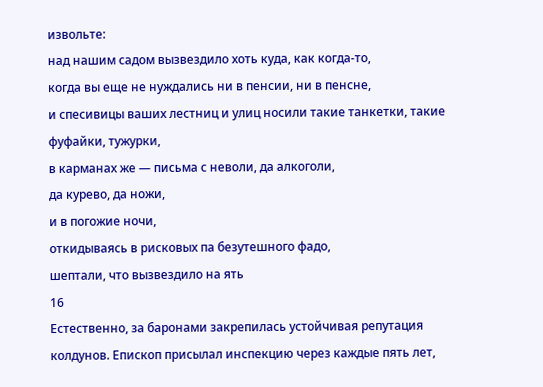извольте:
над нашим садом вызвездило хоть куда, как когда-то,
когда вы еще не нуждались ни в пенсии, ни в пенсне,
и спесивицы ваших лестниц и улиц носили такие танкетки, такие фуфайки, тужурки,
в карманах же — письма с неволи, да алкоголи,
да курево, да ножи,
и в погожие ночи,
откидываясь в рисковых па безутешного фадо,
шептали, что вызвездило на ять
16
Естественно, за баронами закрепилась устойчивая репутация колдунов. Епископ присылал инспекцию через каждые пять лет,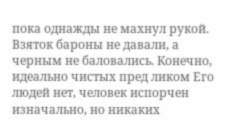пока однажды не махнул рукой. Взяток бароны не давали, а черным не баловались. Конечно, идеально чистых пред ликом Его людей нет, человек испорчен изначально, но никаких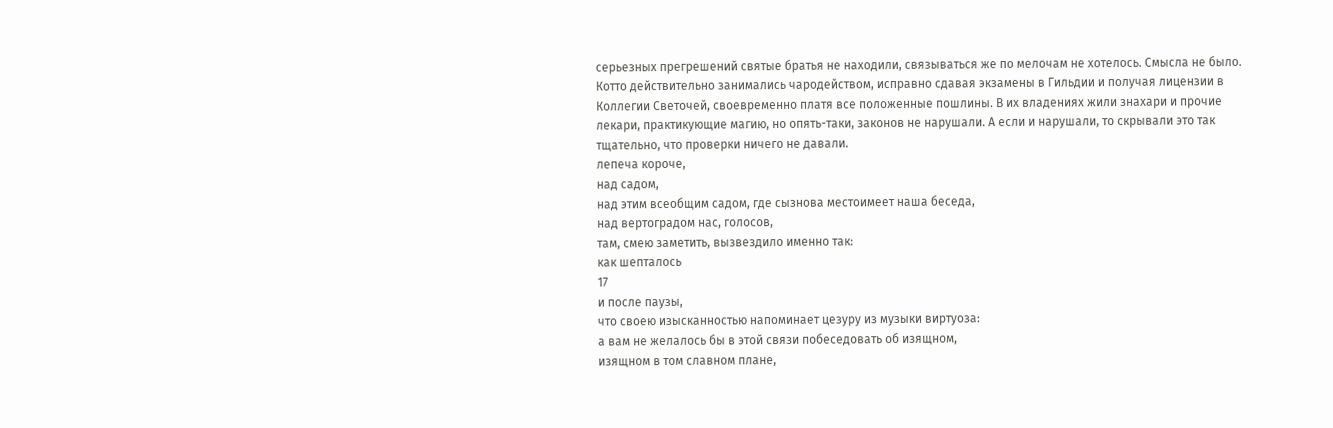серьезных прегрешений святые братья не находили, связываться же по мелочам не хотелось. Смысла не было. Котто действительно занимались чародейством, исправно сдавая экзамены в Гильдии и получая лицензии в Коллегии Светочей, своевременно платя все положенные пошлины. В их владениях жили знахари и прочие лекари, практикующие магию, но опять-таки, законов не нарушали. А если и нарушали, то скрывали это так тщательно, что проверки ничего не давали.
лепеча короче,
над садом,
над этим всеобщим садом, где сызнова местоимеет наша беседа,
над вертоградом нас, голосов,
там, смею заметить, вызвездило именно так:
как шепталось
17
и после паузы,
что своею изысканностью напоминает цезуру из музыки виртуоза:
а вам не желалось бы в этой связи побеседовать об изящном,
изящном в том славном плане,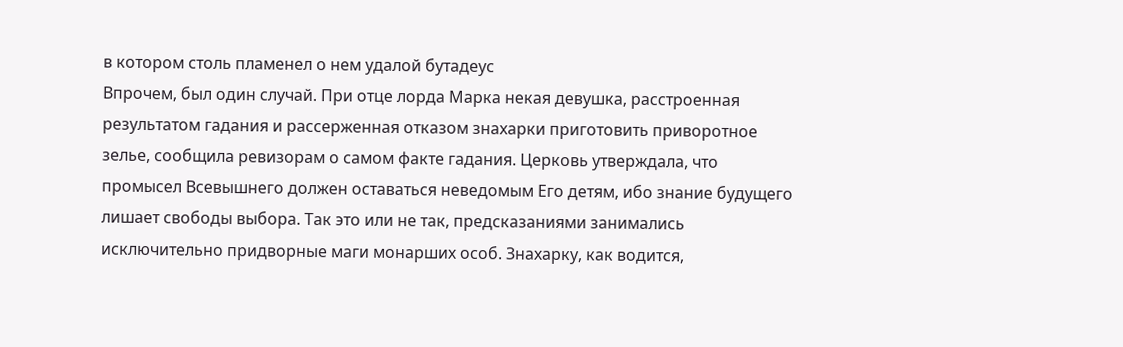в котором столь пламенел о нем удалой бутадеус
Впрочем, был один случай. При отце лорда Марка некая девушка, расстроенная результатом гадания и рассерженная отказом знахарки приготовить приворотное зелье, сообщила ревизорам о самом факте гадания. Церковь утверждала, что промысел Всевышнего должен оставаться неведомым Его детям, ибо знание будущего лишает свободы выбора. Так это или не так, предсказаниями занимались исключительно придворные маги монарших особ. Знахарку, как водится,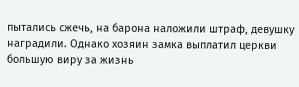пытались сжечь, на барона наложили штраф, девушку наградили. Однако хозяин замка выплатил церкви большую виру за жизнь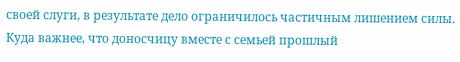своей слуги, в результате дело ограничилось частичным лишением силы. Куда важнее, что доносчицу вместе с семьей прошлый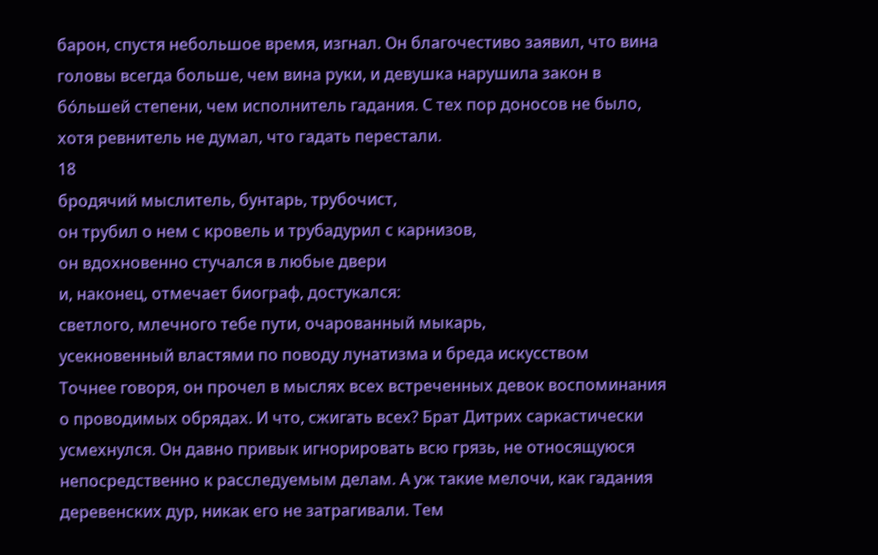барон, спустя небольшое время, изгнал. Он благочестиво заявил, что вина головы всегда больше, чем вина руки, и девушка нарушила закон в бóльшей степени, чем исполнитель гадания. С тех пор доносов не было, хотя ревнитель не думал, что гадать перестали.
18
бродячий мыслитель, бунтарь, трубочист,
он трубил о нем с кровель и трубадурил с карнизов,
он вдохновенно стучался в любые двери
и, наконец, отмечает биограф, достукался:
светлого, млечного тебе пути, очарованный мыкарь,
усекновенный властями по поводу лунатизма и бреда искусством
Точнее говоря, он прочел в мыслях всех встреченных девок воспоминания о проводимых обрядах. И что, сжигать всех? Брат Дитрих саркастически усмехнулся. Он давно привык игнорировать всю грязь, не относящуюся непосредственно к расследуемым делам. А уж такие мелочи, как гадания деревенских дур, никак его не затрагивали. Тем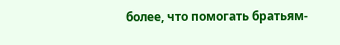более, что помогать братьям-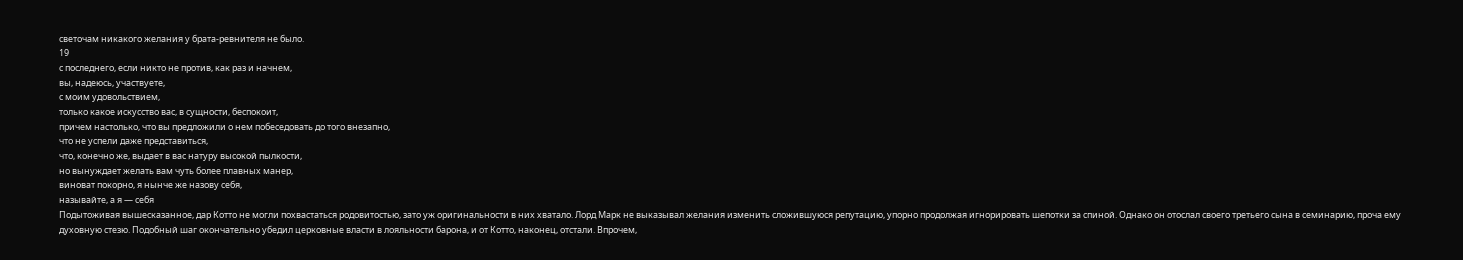светочам никакого желания у брата-ревнителя не было.
19
с последнего, если никто не против, как раз и начнем,
вы, надеюсь, участвуете,
с моим удовольствием,
только какое искусство вас, в сущности, беспокоит,
причем настолько, что вы предложили о нем побеседовать до того внезапно,
что не успели даже представиться,
что, конечно же, выдает в вас натуру высокой пылкости,
но вынуждает желать вам чуть более плавных манер,
виноват покорно, я нынче же назову себя,
называйте, а я — себя
Подытоживая вышесказанное, дар Котто не могли похвастаться родовитостью, зато уж оригинальности в них хватало. Лорд Марк не выказывал желания изменить сложившуюся репутацию, упорно продолжая игнорировать шепотки за спиной. Однако он отослал своего третьего сына в семинарию, проча ему духовную стезю. Подобный шаг окончательно убедил церковные власти в лояльности барона, и от Котто, наконец, отстали. Впрочем,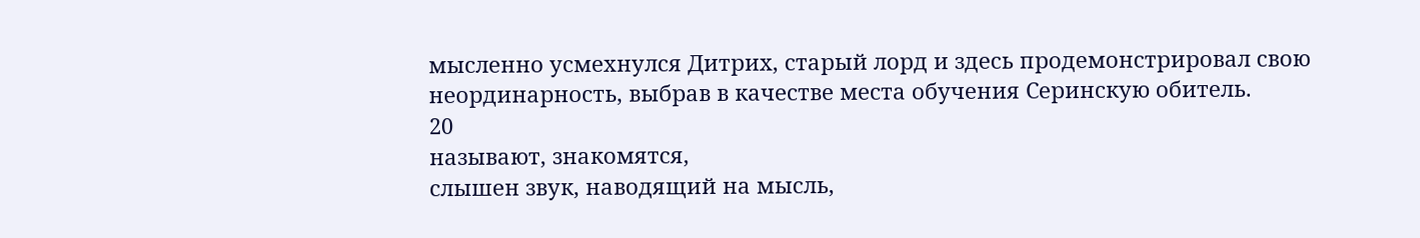мысленно усмехнулся Дитрих, старый лорд и здесь продемонстрировал свою неординарность, выбрав в качестве места обучения Серинскую обитель.
20
называют, знакомятся,
слышен звук, наводящий на мысль,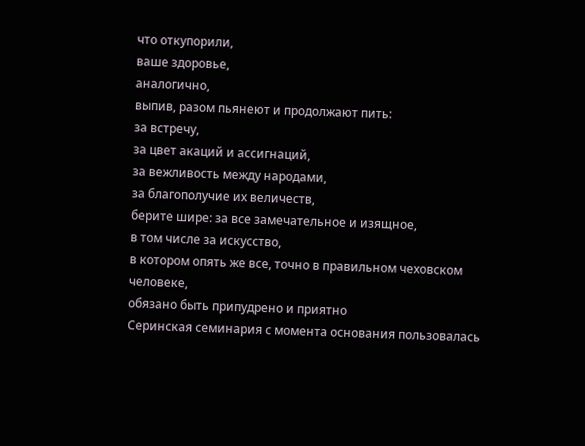что откупорили,
ваше здоровье,
аналогично,
выпив, разом пьянеют и продолжают пить:
за встречу,
за цвет акаций и ассигнаций,
за вежливость между народами,
за благополучие их величеств,
берите шире: за все замечательное и изящное,
в том числе за искусство,
в котором опять же все, точно в правильном чеховском человеке,
обязано быть припудрено и приятно
Серинская семинария с момента основания пользовалась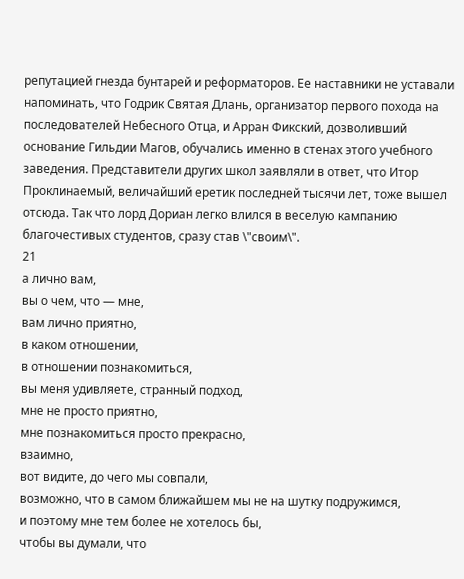репутацией гнезда бунтарей и реформаторов. Ее наставники не уставали напоминать, что Годрик Святая Длань, организатор первого похода на последователей Небесного Отца, и Арран Фикский, дозволивший основание Гильдии Магов, обучались именно в стенах этого учебного заведения. Представители других школ заявляли в ответ, что Итор Проклинаемый, величайший еретик последней тысячи лет, тоже вышел отсюда. Так что лорд Дориан легко влился в веселую кампанию благочестивых студентов, сразу став \"своим\".
21
а лично вам,
вы о чем, что — мне,
вам лично приятно,
в каком отношении,
в отношении познакомиться,
вы меня удивляете, странный подход,
мне не просто приятно,
мне познакомиться просто прекрасно,
взаимно,
вот видите, до чего мы совпали,
возможно, что в самом ближайшем мы не на шутку подружимся,
и поэтому мне тем более не хотелось бы,
чтобы вы думали, что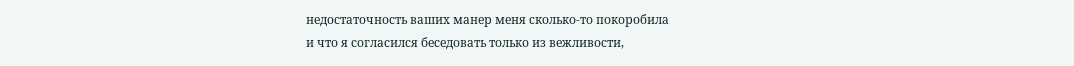недостаточность ваших манер меня сколько-то покоробила
и что я согласился беседовать только из вежливости,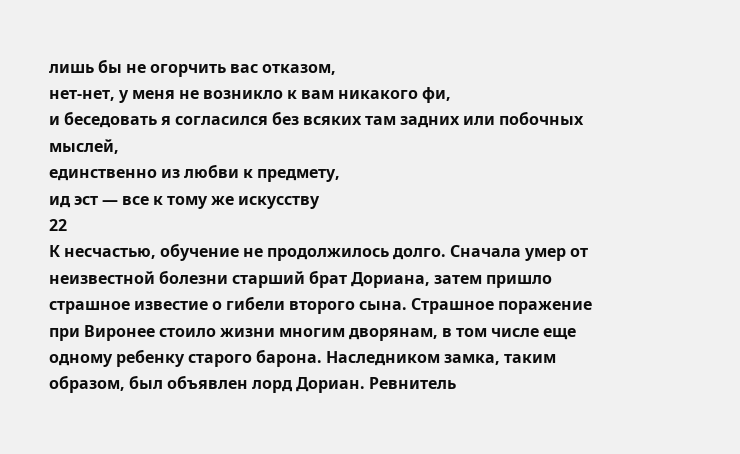лишь бы не огорчить вас отказом,
нет-нет, у меня не возникло к вам никакого фи,
и беседовать я согласился без всяких там задних или побочных мыслей,
единственно из любви к предмету,
ид эст — все к тому же искусству
22
К несчастью, обучение не продолжилось долго. Сначала умер от неизвестной болезни старший брат Дориана, затем пришло страшное известие о гибели второго сына. Страшное поражение при Виронее стоило жизни многим дворянам, в том числе еще одному ребенку старого барона. Наследником замка, таким образом, был объявлен лорд Дориан. Ревнитель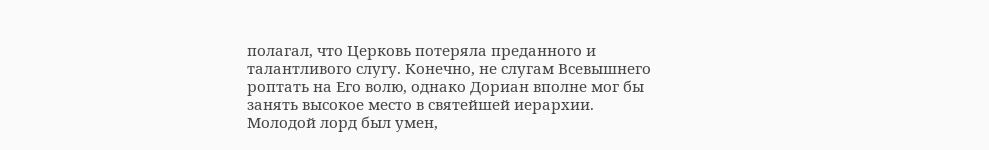полагал, что Церковь потеряла преданного и талантливого слугу. Конечно, не слугам Всевышнего роптать на Его волю, однако Дориан вполне мог бы занять высокое место в святейшей иерархии. Молодой лорд был умен,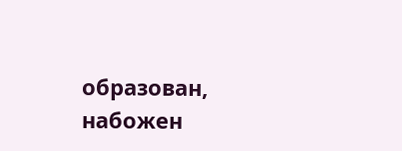образован, набожен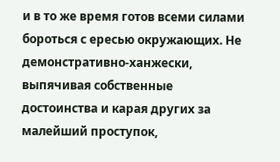и в то же время готов всеми силами бороться с ересью окружающих. Не демонстративно-ханжески, выпячивая собственные достоинства и карая других за малейший проступок,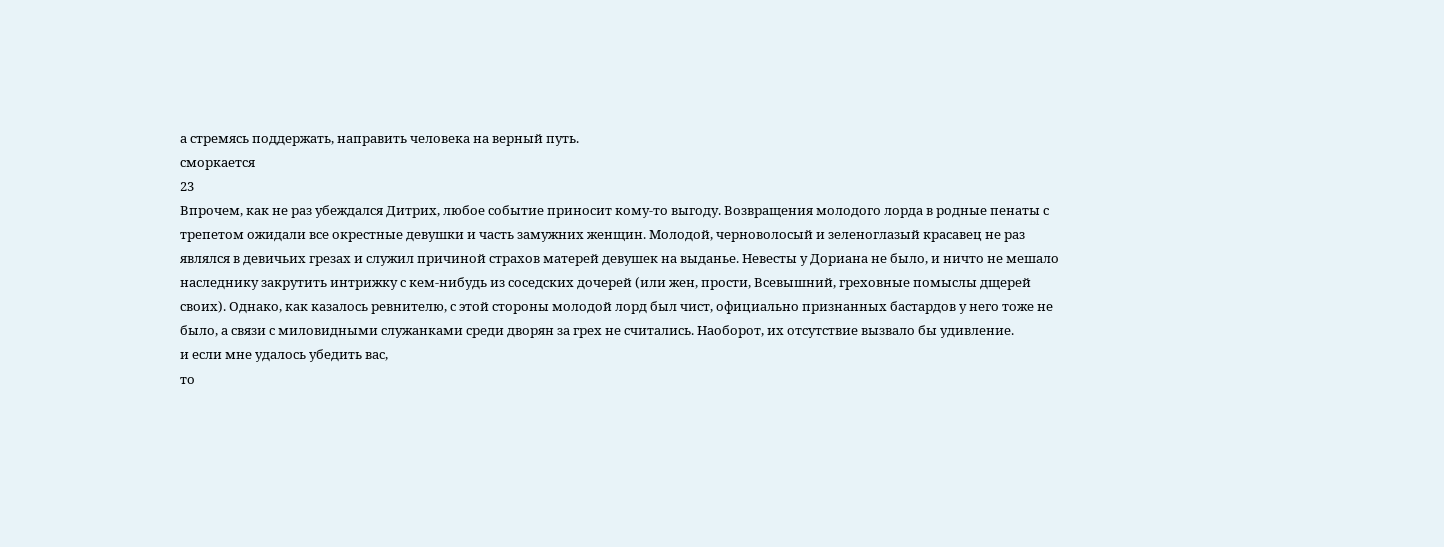а стремясь поддержать, направить человека на верный путь.
сморкается
23
Впрочем, как не раз убеждался Дитрих, любое событие приносит кому-то выгоду. Возвращения молодого лорда в родные пенаты с трепетом ожидали все окрестные девушки и часть замужних женщин. Молодой, черноволосый и зеленоглазый красавец не раз являлся в девичьих грезах и служил причиной страхов матерей девушек на выданье. Невесты у Дориана не было, и ничто не мешало наследнику закрутить интрижку с кем-нибудь из соседских дочерей (или жен, прости, Всевышний, греховные помыслы дщерей своих). Однако, как казалось ревнителю, с этой стороны молодой лорд был чист, официально признанных бастардов у него тоже не было, а связи с миловидными служанками среди дворян за грех не считались. Наоборот, их отсутствие вызвало бы удивление.
и если мне удалось убедить вас,
то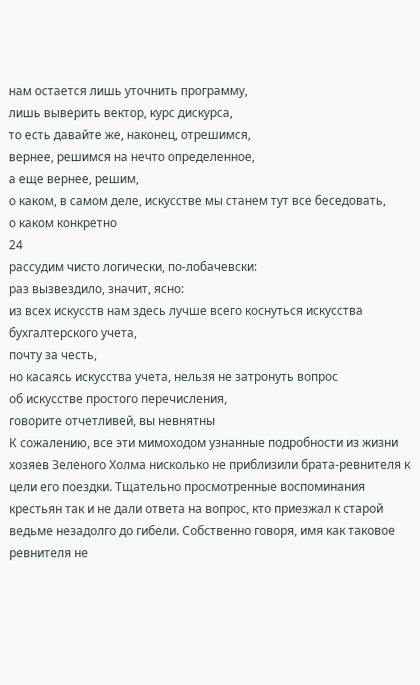нам остается лишь уточнить программу,
лишь выверить вектор, курс дискурса,
то есть давайте же, наконец, отрешимся,
вернее, решимся на нечто определенное,
а еще вернее, решим,
о каком, в самом деле, искусстве мы станем тут все беседовать,
о каком конкретно
24
рассудим чисто логически, по-лобачевски:
раз вызвездило, значит, ясно:
из всех искусств нам здесь лучше всего коснуться искусства бухгалтерского учета,
почту за честь,
но касаясь искусства учета, нельзя не затронуть вопрос
об искусстве простого перечисления,
говорите отчетливей, вы невнятны
К сожалению, все эти мимоходом узнанные подробности из жизни хозяев Зеленого Холма нисколько не приблизили брата-ревнителя к цели его поездки. Тщательно просмотренные воспоминания крестьян так и не дали ответа на вопрос, кто приезжал к старой ведьме незадолго до гибели. Собственно говоря, имя как таковое ревнителя не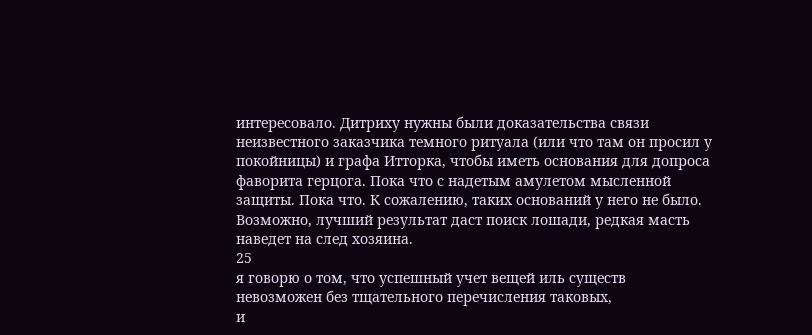интересовало. Дитриху нужны были доказательства связи неизвестного заказчика темного ритуала (или что там он просил у покойницы) и графа Итторка, чтобы иметь основания для допроса фаворита герцога. Пока что с надетым амулетом мысленной защиты. Пока что. К сожалению, таких оснований у него не было. Возможно, лучший результат даст поиск лошади, редкая масть наведет на след хозяина.
25
я говорю о том, что успешный учет вещей иль существ
невозможен без тщательного перечисления таковых,
и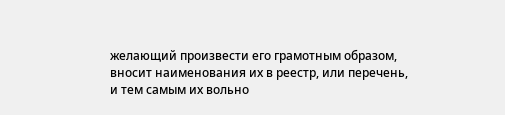желающий произвести его грамотным образом, вносит наименования их в реестр, или перечень,
и тем самым их вольно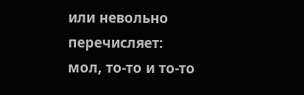или невольно перечисляет:
мол, то-то и то-то